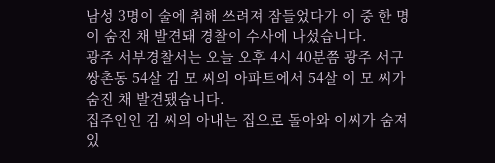남성 3명이 술에 취해 쓰려져 잠들었다가 이 중 한 명이 숨진 채 발견돼 경찰이 수사에 나섰습니다.
광주 서부경찰서는 오늘 오후 4시 40분쯤 광주 서구 쌍촌동 54살 김 모 씨의 아파트에서 54살 이 모 씨가 숨진 채 발견됐습니다.
집주인인 김 씨의 아내는 집으로 돌아와 이씨가 숨져 있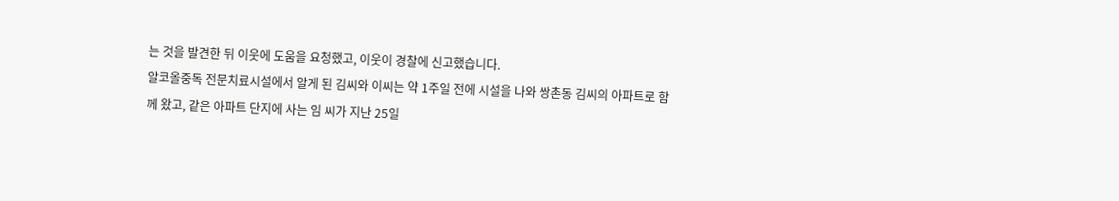는 것을 발견한 뒤 이웃에 도움을 요청했고, 이웃이 경찰에 신고했습니다.
알코올중독 전문치료시설에서 알게 된 김씨와 이씨는 약 1주일 전에 시설을 나와 쌍촌동 김씨의 아파트로 함께 왔고, 같은 아파트 단지에 사는 임 씨가 지난 25일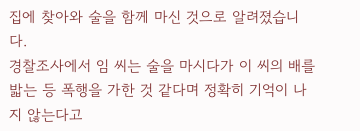집에 찾아와 술을 함께 마신 것으로 알려졌습니다.
경찰조사에서 임 씨는 술을 마시다가 이 씨의 배를 밟는 등 폭행을 가한 것 같다며 정확히 기억이 나지 않는다고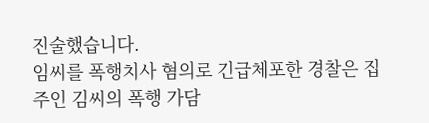진술했습니다.
임씨를 폭행치사 혐의로 긴급체포한 경찰은 집주인 김씨의 폭행 가담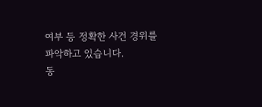여부 등 정확한 사건 경위를 파악하고 있습니다.
동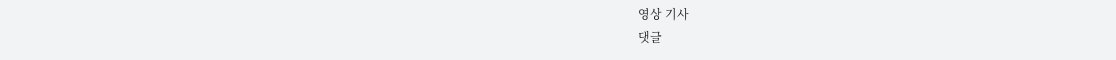영상 기사
댓글